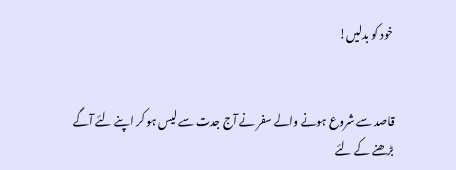خود کو بدلیں!


قاصد سے شروع ہونے والے سفر نے آج جدت سے لیس ہو کر اپنے لئے آگے بڑھنے کے لئے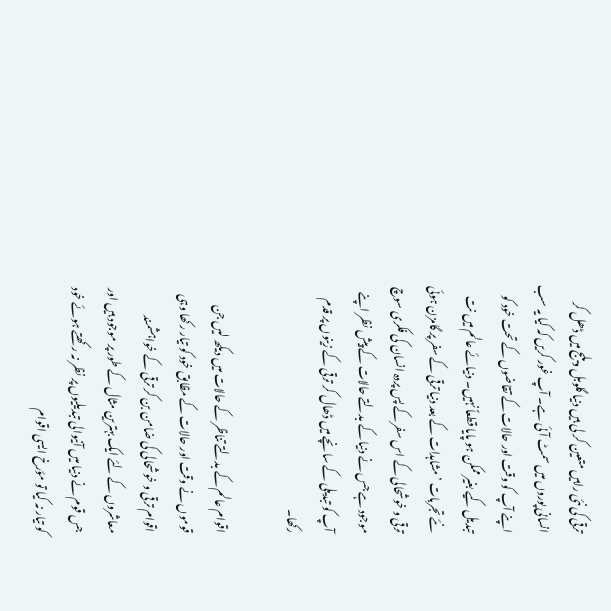ترقی کی نئی راہیں متعین کر لی ہیں دنیا گلوبل ویلج میں ڈھل کر انسانی پوروں میں سمٹ آئی ہے۔ آپ غور کریں کہ کیا یہ سب اپنے آپ کو وقت اور حالات کے تقاضوں کے تحت خود کو تبدیل کیے بغیر ممکن ہو پایا قطعاً نہیں۔ دنیائے عالم میں نت نئے تجربات ’مشاہدات کے بعد دنیا ترقی کے سفر پر گامزن ہوئی ترقی و خوشحالی کے اس سفر کے پس پردہ انسان کی فکری سوچ موجود ہے جس نے دنیا کے بدلتے حالات کے پیش نظر اپنے آپ کو تبدیلی کے سانچے میں ڈھال کر ترقی کے زینوں پر قدم رکھا۔

اقوام عالم کے بدلتے تناظر کے حالات میں دیکھ لیں جن قوموں نے وقت اور حالات کے مظابق خود کو تیار رکھا وہی اقوام ترقی و خوشحالی کی ضامن بن کر ترقی کے خواہشمند معاشروں کے لئے ایک بہترین مثال کے طور پر موجود ہیں اور جس قوم نے دنیا میں آنیوالی تبدیلیوں پر نظر نہ رکھتے ہوئے خود کو تیار نہ کیا تو مؤرخ ایسی اقوام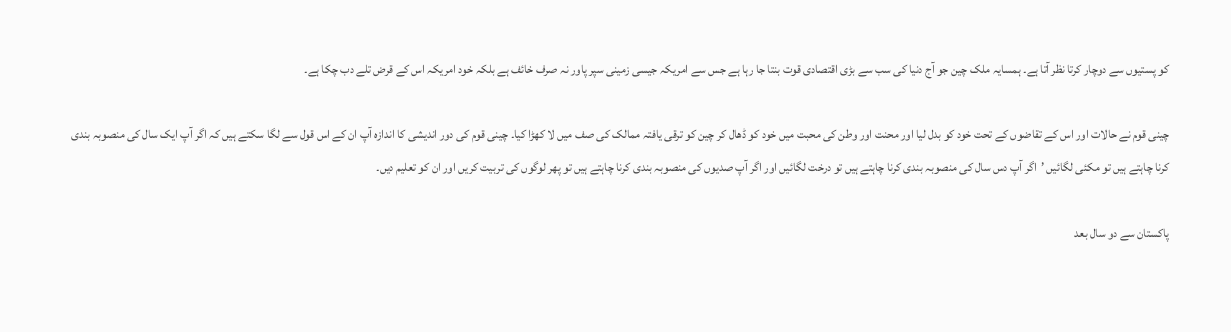کو پستیوں سے دوچار کرتا نظر آتا ہے۔ ہمسایہ ملک چین جو آج دنیا کی سب سے بڑی اقتصادی قوت بنتا جا رہا ہے جس سے امریکہ جیسی زمینی سپر پاور نہ صرف خائف ہے بلکہ خود امریکہ اس کے قرض تلے دب چکا ہے۔

چینی قوم نے حالات اور اس کے تقاضوں کے تحت خود کو بدل لیا اور محنت اور وطن کی محبت میں خود کو ڈھال کر چین کو ترقی یافتہ ممالک کی صف میں لا کھڑا کیا۔ چینی قوم کی دور اندیشی کا اندازہ آپ ان کے اس قول سے لگا سکتے ہیں کہ اگر آپ ایک سال کی منصوبہ بندی کرنا چاہتے ہیں تو مکئی لگائیں ’اگر آپ دس سال کی منصوبہ بندی کرنا چاہتے ہیں تو درخت لگائیں اور اگر آپ صدیوں کی منصوبہ بندی کرنا چاہتے ہیں تو پھر لوگوں کی تربیت کریں اور ان کو تعلیم دیں۔

پاکستان سے دو سال بعد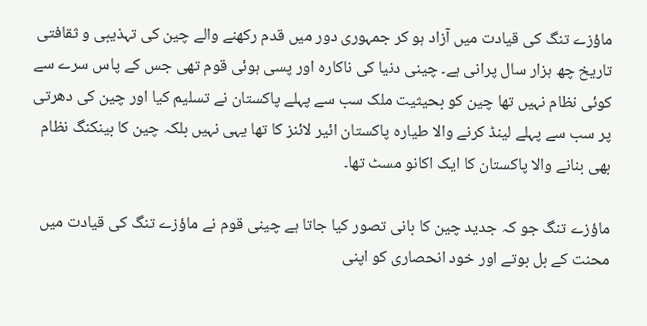ماؤزے تنگ کی قیادت میں آزاد ہو کر جمہوری دور میں قدم رکھنے والے چین کی تہذیبی و ثقافتی تاریخ چھ ہزار سال پرانی ہے۔ چینی دنیا کی ناکارہ اور پسی ہوئی قوم تھی جس کے پاس سرے سے کوئی نظام نہیں تھا چین کو بحیثیت ملک سب سے پہلے پاکستان نے تسلیم کیا اور چین کی دھرتی پر سب سے پہلے لینڈ کرنے والا طیارہ پاکستان ائیر لائنز کا تھا یہی نہیں بلکہ چین کا بینکنگ نظام بھی بنانے والا پاکستان کا ایک اکانو مسٹ تھا۔

ماؤزے تنگ جو کہ جدید چین کا بانی تصور کیا جاتا ہے چینی قوم نے ماؤزے تنگ کی قیادت میں محنت کے بل بوتے اور خود انحصاری کو اپنی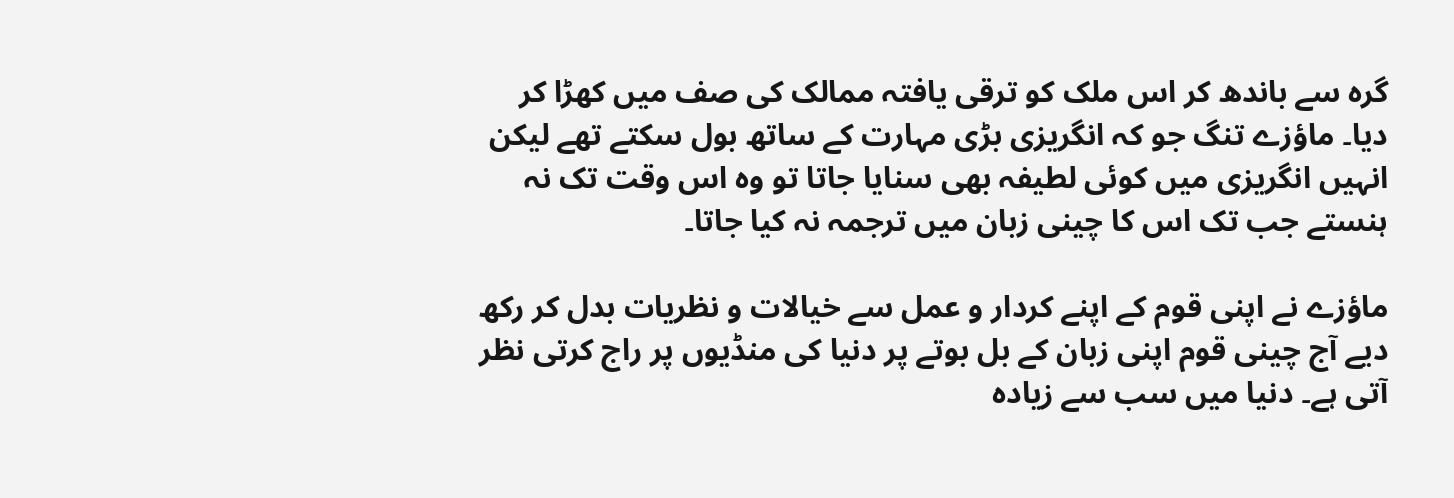گرہ سے باندھ کر اس ملک کو ترقی یافتہ ممالک کی صف میں کھڑا کر دیا۔ ماؤزے تنگ جو کہ انگریزی بڑی مہارت کے ساتھ بول سکتے تھے لیکن انہیں انگریزی میں کوئی لطیفہ بھی سنایا جاتا تو وہ اس وقت تک نہ ہنستے جب تک اس کا چینی زبان میں ترجمہ نہ کیا جاتا۔

ماؤزے نے اپنی قوم کے اپنے کردار و عمل سے خیالات و نظریات بدل کر رکھ دیے آج چینی قوم اپنی زبان کے بل بوتے پر دنیا کی منڈیوں پر راج کرتی نظر آتی ہے۔ دنیا میں سب سے زیادہ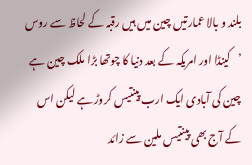بلند و بالا عمارتیں چین میں ہیں رقبہ کے لحاظ سے روس ’کینڈا اور امریکہ کے بعد دنیا کا چوتھا بڑا ملک چین ہے چین کی آبادی ایک ارب پینتیس کروڑ ہے لیکن اس کے آج بھی پینتیس ملین سے زائد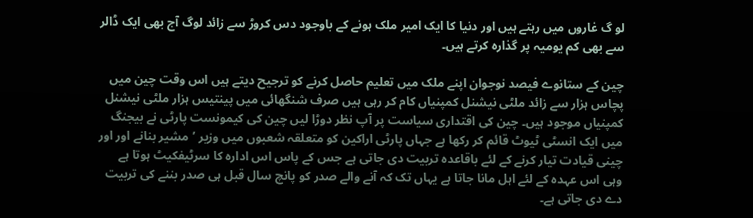لو گ غاروں میں رہتے ہیں اور دنیا کا ایک امیر ملک ہونے کے باوجود دس کروڑ سے زائد لوگ آج بھی ایک ڈالر سے بھی کم یومیہ پر گذارہ کرتے ہیں۔

چین کے ستانوے فیصد نوجوان اپنے ملک میں تعلیم حاصل کرنے کو ترجیح دیتے ہیں اس وقت چین میں پچاس ہزار سے زائد ملٹی نیشنل کمپنیاں کام کر رہی ہیں صرف شنگھائی میں پینتیس ہزار ملٹی نیشنل کمپنیاں موجود ہیں۔ چین کی اقتداری سیاست پر آپ نظر دوڑا لیں چین کی کیمونست پارٹی نے بیجنگ میں ایک انسٹی ٹیوٹ قائم کر رکھا ہے جہاں پارٹی اراکین کو متعلقہ شعبوں میں وزیر ’مشیر بنانے اور اور چینی قیادت تیار کرنے کے لئے باقاعدہ تربیت دی جاتی ہے جس کے پاس اس ادارہ کا سرٹیفکیٹ ہوتا ہے وہی اس عہدہ کے لئے اہل مانا جاتا ہے یہاں تک کہ آنے والے صدر کو پانچ سال قبل ہی صدر بننے کی تربیت دے دی جاتی ہے۔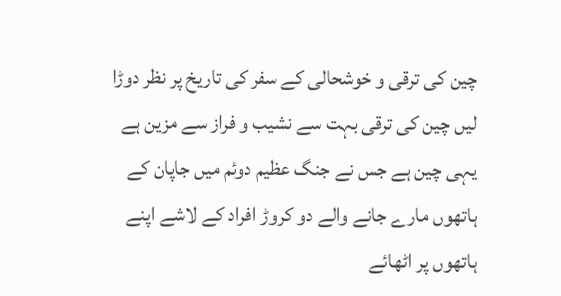چین کی ترقی و خوشحالی کے سفر کی تاریخ پر نظر دوڑا لیں چین کی ترقی بہت سے نشیب و فراز سے مزین ہے یہی چین ہے جس نے جنگ عظیم دوئم میں جاپان کے ہاتھوں مارے جانے والے دو کروڑ افراد کے لاشے اپنے ہاتھوں پر اٹھائے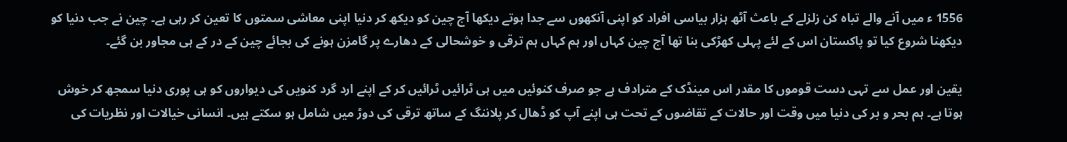1556 ء میں آنے والے تباہ کن زلزلے کے باعث آٹھ ہزار بیاسی افراد کو اپنی آنکھوں سے جدا ہوتے دیکھا آج چین کو دیکھ کر دنیا اپنی معاشی سمتوں کا تعین کر رہی ہے۔ چین نے جب دنیا کو دیکھنا شروع کیا تو پاکستان اس کے لئے پہلی کھڑکی بنا تھا آج چین کہاں اور ہم کہاں ہم ترقی و خوشحالی کے دھارے پر گامزن ہونے کی بجائے چین کے در کے ہی مجاور بن گئے۔

یقین اور عمل سے تہی دست قوموں کا مقدر اس مینڈک کے مترادف ہے جو صرف کنوئیں میں ہی ٹرائیں ٹرائیں کر کے اپنے ارد گرد کنویں کی دیواروں کو ہی پوری دنیا سمجھ کر خوش ہوتا ہے۔ ہم بحر و بر کی دنیا میں وقت اور حالات کے تقاضوں کے تحت ہی اپنے آپ کو ڈھال کر پلاننگ کے ساتھ ترقی کی دوڑ میں شامل ہو سکتے ہیں۔ انسانی خیالات اور نظریات کی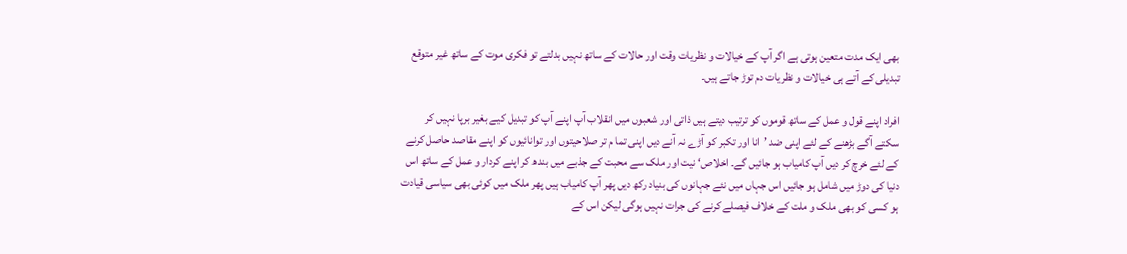بھی ایک مدت متعین ہوتی ہے اگر آپ کے خیالات و نظریات وقت اور حالات کے ساتھ نہیں بدلتے تو فکری موت کے ساتھ غیر متوقع تبدیلی کے آتے ہی خیالات و نظریات دم توڑ جاتے ہیں۔

افراد اپنے قول و عمل کے ساتھ قوموں کو ترتیب دیتے ہیں ذاتی اور شعبوں میں انقلاب آپ اپنے آپ کو تبدیل کیے بغیر برپا نہیں کر سکتے آگے بڑھنے کے لئے اپنی ضد ’انا اور تکبر کو آڑے نہ آنے دیں اپنی تما م تر صلاحیتوں اور توانائیوں کو اپنے مقاصد حاصل کرنے کے لئے خرچ کر دیں آپ کامیاب ہو جائیں گے۔ اخلاص‘ نیت اور ملک سے محبت کے جذبے میں بندھ کر اپنے کردار و عمل کے ساتھ اس دنیا کی دوڑ میں شامل ہو جائیں اس جہاں میں نئے جہانوں کی بنیاد رکھ دیں پھر آپ کامیاب ہیں پھر ملک میں کوئی بھی سیاسی قیادت ہو کسی کو بھی ملک و ملت کے خلاف فیصلے کرنے کی جرات نہیں ہوگی لیکن اس کے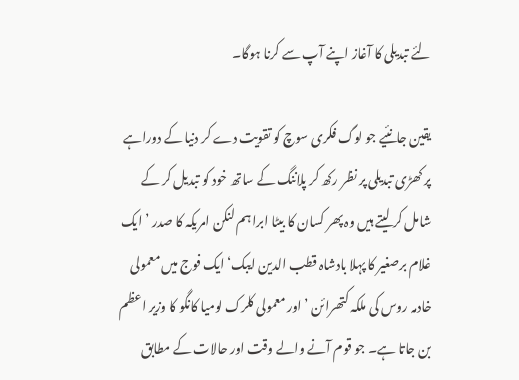لئے تبدیلی کا آغاز اپنے آپ سے کرنا ہوگا۔

یقین جانئیے جو لوگ فکری سوچ کو تقویت دے کر دنیا کے دوراہے پر کھڑی تبدیلی پر نظر رکھ کر پلاننگ کے ساتھ خود کو تبدیل کر کے شامل کر لیتے ہیں وہ پھر کسان کا بیٹا ابراہم لنکن امریکہ کا صدر ’ایک غلام برصغیر کا پہلا بادشاہ قطب الدین ایبک‘ ایک فوج میں معمولی خادمہ روس کی ملکہ کتھرائن ’اور معمولی کلرک لومیا کانگو کا وزیر اعظم بن جاتا ہے۔ جو قوم آنے والے وقت اور حالات کے مطابق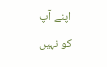اپنے آپ کو نہیں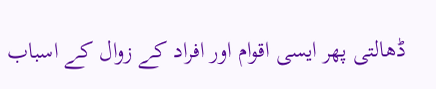ڈھالتی پھر ایسی اقوام اور افراد کے زوال کے اسباب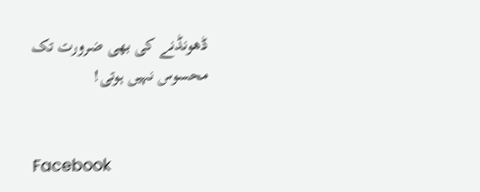ڈھونڈنے کی بھی ضرورت تک محسوس نہیں ہوتی!


Facebook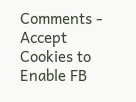Comments - Accept Cookies to Enable FB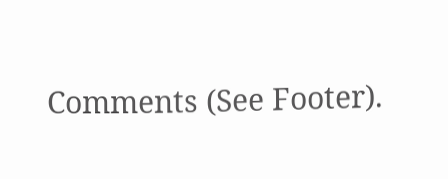Comments (See Footer).